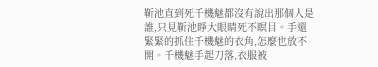靳池直到死千機魅都沒有說出那個人是誰,只見靳池睜大眼睛死不瞑目。手還緊緊的抓住千機魅的衣角,怎麼也放不開。千機魅手起刀落,衣服被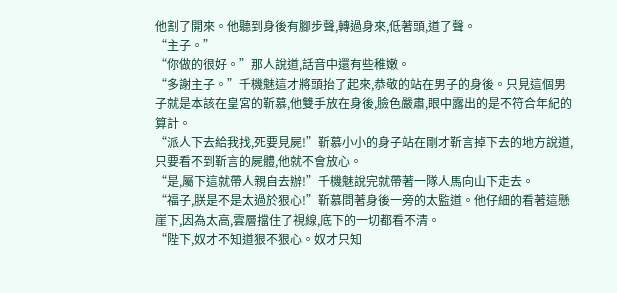他割了開來。他聽到身後有腳步聲,轉過身來,低著頭,道了聲。
“主子。”
“你做的很好。”那人說道,話音中還有些稚嫩。
“多謝主子。”千機魅這才將頭抬了起來,恭敬的站在男子的身後。只見這個男子就是本該在皇宮的靳慕,他雙手放在身後,臉色嚴肅,眼中露出的是不符合年紀的算計。
“派人下去給我找,死要見屍!”靳慕小小的身子站在剛才靳言掉下去的地方說道,只要看不到靳言的屍體,他就不會放心。
“是,屬下這就帶人親自去辦!”千機魅說完就帶著一隊人馬向山下走去。
“福子,朕是不是太過於狠心!”靳慕問著身後一旁的太監道。他仔細的看著這懸崖下,因為太高,雲層擋住了視線,底下的一切都看不清。
“陛下,奴才不知道狠不狠心。奴才只知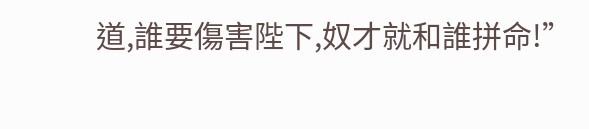道,誰要傷害陛下,奴才就和誰拼命!”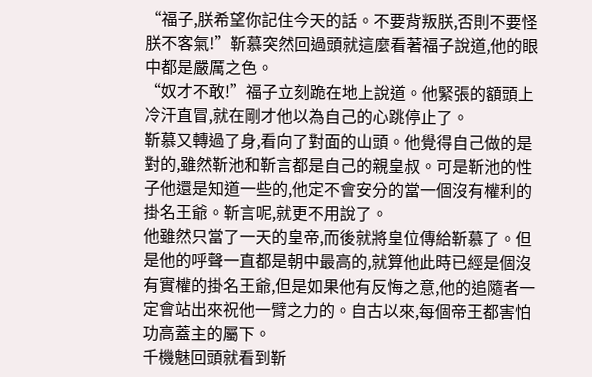“福子,朕希望你記住今天的話。不要背叛朕,否則不要怪朕不客氣!”靳慕突然回過頭就這麼看著福子說道,他的眼中都是嚴厲之色。
“奴才不敢!”福子立刻跪在地上說道。他緊張的額頭上冷汗直冒,就在剛才他以為自己的心跳停止了。
靳慕又轉過了身,看向了對面的山頭。他覺得自己做的是對的,雖然靳池和靳言都是自己的親皇叔。可是靳池的性子他還是知道一些的,他定不會安分的當一個沒有權利的掛名王爺。靳言呢,就更不用說了。
他雖然只當了一天的皇帝,而後就將皇位傳給靳慕了。但是他的呼聲一直都是朝中最高的,就算他此時已經是個沒有實權的掛名王爺,但是如果他有反悔之意,他的追隨者一定會站出來祝他一臂之力的。自古以來,每個帝王都害怕功高蓋主的屬下。
千機魅回頭就看到靳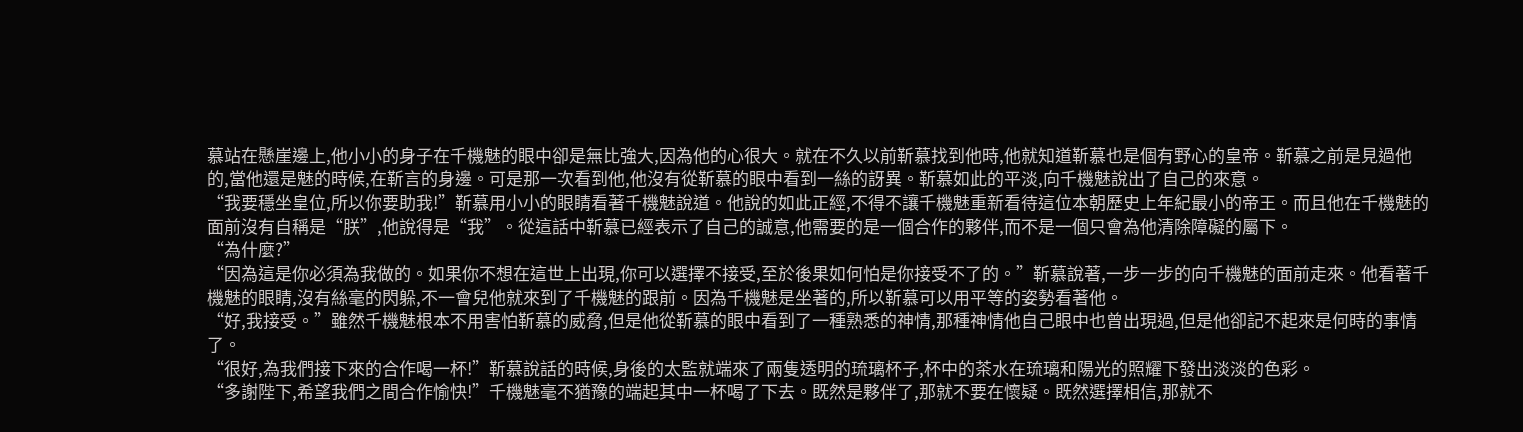慕站在懸崖邊上,他小小的身子在千機魅的眼中卻是無比強大,因為他的心很大。就在不久以前靳慕找到他時,他就知道靳慕也是個有野心的皇帝。靳慕之前是見過他的,當他還是魅的時候,在靳言的身邊。可是那一次看到他,他沒有從靳慕的眼中看到一絲的訝異。靳慕如此的平淡,向千機魅說出了自己的來意。
“我要穩坐皇位,所以你要助我!”靳慕用小小的眼睛看著千機魅說道。他說的如此正經,不得不讓千機魅重新看待這位本朝歷史上年紀最小的帝王。而且他在千機魅的面前沒有自稱是“朕”,他說得是“我”。從這話中靳慕已經表示了自己的誠意,他需要的是一個合作的夥伴,而不是一個只會為他清除障礙的屬下。
“為什麼?”
“因為這是你必須為我做的。如果你不想在這世上出現,你可以選擇不接受,至於後果如何怕是你接受不了的。”靳慕說著,一步一步的向千機魅的面前走來。他看著千機魅的眼睛,沒有絲毫的閃躲,不一會兒他就來到了千機魅的跟前。因為千機魅是坐著的,所以靳慕可以用平等的姿勢看著他。
“好,我接受。”雖然千機魅根本不用害怕靳慕的威脅,但是他從靳慕的眼中看到了一種熟悉的神情,那種神情他自己眼中也曾出現過,但是他卻記不起來是何時的事情了。
“很好,為我們接下來的合作喝一杯!”靳慕說話的時候,身後的太監就端來了兩隻透明的琉璃杯子,杯中的茶水在琉璃和陽光的照耀下發出淡淡的色彩。
“多謝陛下,希望我們之間合作愉快!”千機魅毫不猶豫的端起其中一杯喝了下去。既然是夥伴了,那就不要在懷疑。既然選擇相信,那就不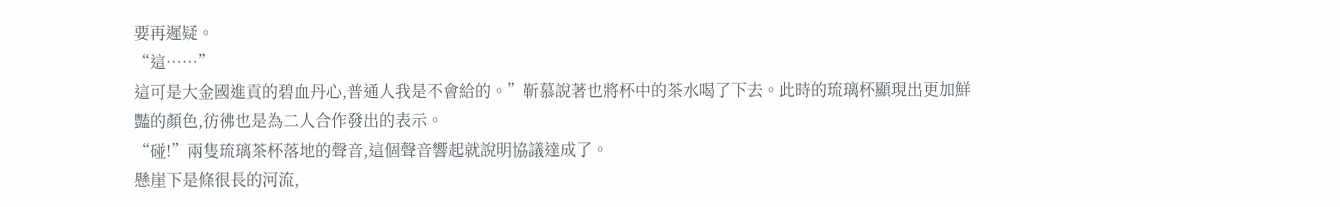要再遲疑。
“這……”
這可是大金國進貢的碧血丹心,普通人我是不會給的。”靳慕說著也將杯中的茶水喝了下去。此時的琉璃杯顯現出更加鮮豔的顏色,彷彿也是為二人合作發出的表示。
“碰!”兩隻琉璃茶杯落地的聲音,這個聲音響起就說明協議達成了。
懸崖下是條很長的河流,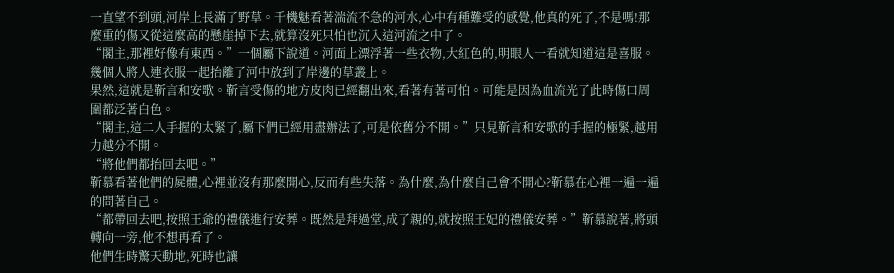一直望不到頭,河岸上長滿了野草。千機魅看著湍流不急的河水,心中有種難受的感覺,他真的死了,不是嗎!那麼重的傷又從這麼高的懸崖掉下去,就算沒死只怕也沉入這河流之中了。
“閣主,那裡好像有東西。”一個屬下說道。河面上漂浮著一些衣物,大紅色的,明眼人一看就知道這是喜服。幾個人將人連衣服一起抬離了河中放到了岸邊的草叢上。
果然,這就是靳言和安歌。靳言受傷的地方皮肉已經翻出來,看著有著可怕。可能是因為血流光了此時傷口周圍都泛著白色。
“閣主,這二人手握的太緊了,屬下們已經用盡辦法了,可是依舊分不開。”只見靳言和安歌的手握的極緊,越用力越分不開。
“將他們都抬回去吧。”
靳慕看著他們的屍體,心裡並沒有那麼開心,反而有些失落。為什麼,為什麼自己會不開心?靳慕在心裡一遍一遍的問著自己。
“都帶回去吧,按照王爺的禮儀進行安葬。既然是拜過堂,成了親的,就按照王妃的禮儀安葬。”靳慕說著,將頭轉向一旁,他不想再看了。
他們生時驚天動地,死時也讓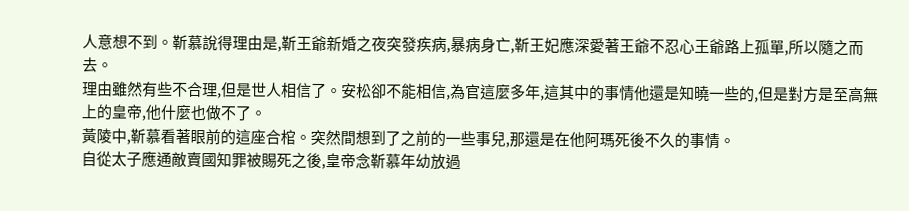人意想不到。靳慕說得理由是,靳王爺新婚之夜突發疾病,暴病身亡,靳王妃應深愛著王爺不忍心王爺路上孤單,所以隨之而去。
理由雖然有些不合理,但是世人相信了。安松卻不能相信,為官這麼多年,這其中的事情他還是知曉一些的,但是對方是至高無上的皇帝,他什麼也做不了。
黃陵中,靳慕看著眼前的這座合棺。突然間想到了之前的一些事兒,那還是在他阿瑪死後不久的事情。
自從太子應通敵賣國知罪被賜死之後,皇帝念靳慕年幼放過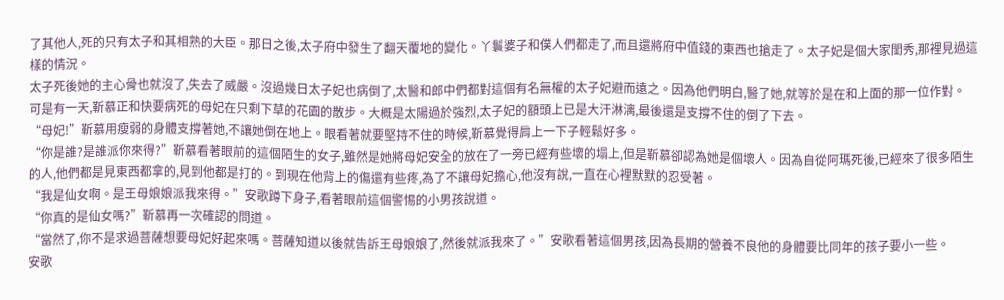了其他人,死的只有太子和其相熟的大臣。那日之後,太子府中發生了翻天覆地的變化。丫鬟婆子和僕人們都走了,而且還將府中值錢的東西也搶走了。太子妃是個大家閨秀,那裡見過這樣的情況。
太子死後她的主心骨也就沒了,失去了威嚴。沒過幾日太子妃也病倒了,太醫和郎中們都對這個有名無權的太子妃避而遠之。因為他們明白,醫了她,就等於是在和上面的那一位作對。
可是有一天,靳慕正和快要病死的母妃在只剩下草的花園的散步。大概是太陽過於強烈,太子妃的額頭上已是大汗淋漓,最後還是支撐不住的倒了下去。
“母妃!”靳慕用瘦弱的身體支撐著她,不讓她倒在地上。眼看著就要堅持不住的時候,靳慕覺得肩上一下子輕鬆好多。
“你是誰?是誰派你來得?”靳慕看著眼前的這個陌生的女子,雖然是她將母妃安全的放在了一旁已經有些壞的塌上,但是靳慕卻認為她是個壞人。因為自從阿瑪死後,已經來了很多陌生的人,他們都是見東西都拿的,見到他都是打的。到現在他背上的傷還有些疼,為了不讓母妃擔心,他沒有說,一直在心裡默默的忍受著。
“我是仙女啊。是王母娘娘派我來得。”安歌蹲下身子,看著眼前這個警惕的小男孩說道。
“你真的是仙女嗎?”靳慕再一次確認的問道。
“當然了,你不是求過菩薩想要母妃好起來嗎。菩薩知道以後就告訴王母娘娘了,然後就派我來了。”安歌看著這個男孩,因為長期的營養不良他的身體要比同年的孩子要小一些。
安歌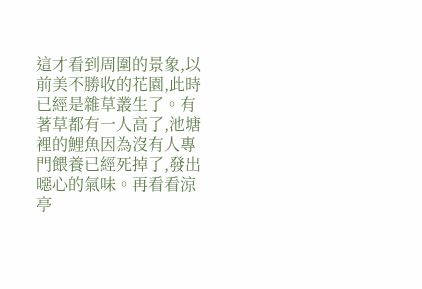這才看到周圍的景象,以前美不勝收的花園,此時已經是雜草叢生了。有著草都有一人高了,池塘裡的鯉魚因為沒有人專門餵養已經死掉了,發出噁心的氣味。再看看涼亭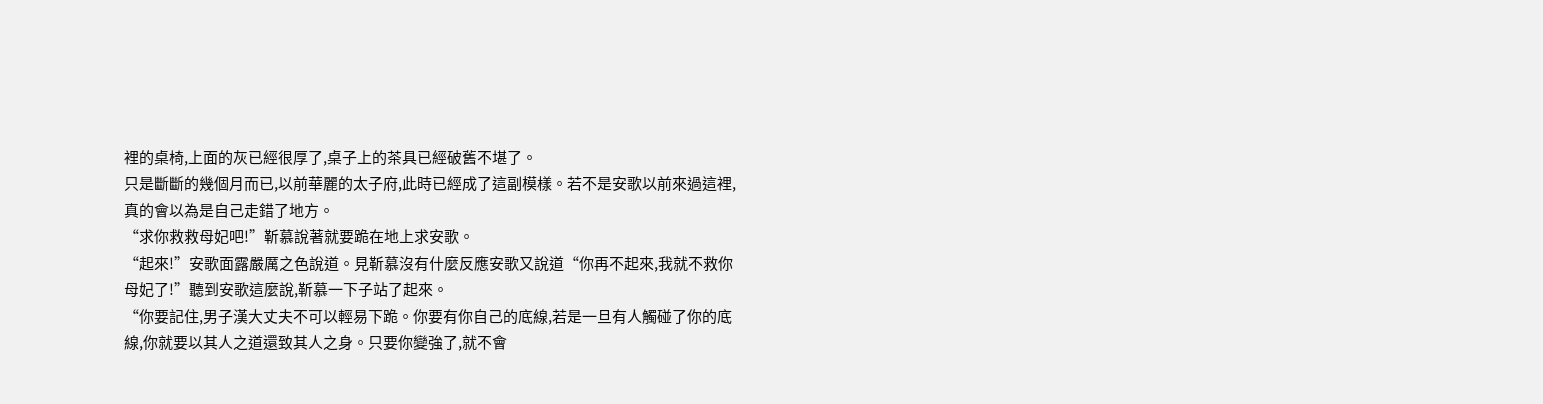裡的桌椅,上面的灰已經很厚了,桌子上的茶具已經破舊不堪了。
只是斷斷的幾個月而已,以前華麗的太子府,此時已經成了這副模樣。若不是安歌以前來過這裡,真的會以為是自己走錯了地方。
“求你救救母妃吧!”靳慕說著就要跪在地上求安歌。
“起來!”安歌面露嚴厲之色說道。見靳慕沒有什麼反應安歌又說道“你再不起來,我就不救你母妃了!”聽到安歌這麼說,靳慕一下子站了起來。
“你要記住,男子漢大丈夫不可以輕易下跪。你要有你自己的底線,若是一旦有人觸碰了你的底線,你就要以其人之道還致其人之身。只要你變強了,就不會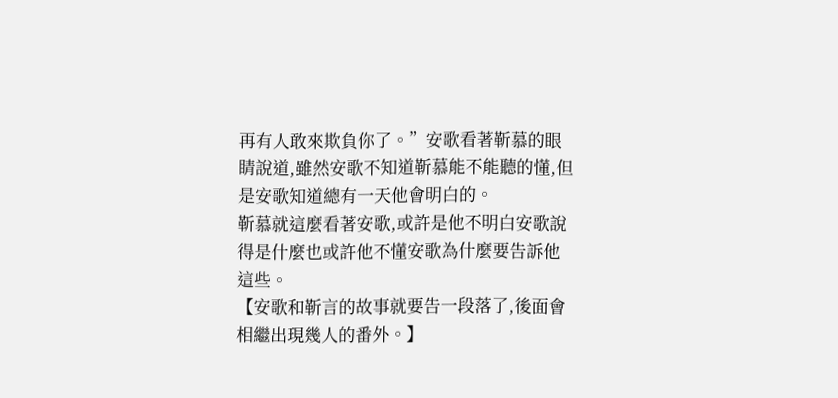再有人敢來欺負你了。”安歌看著靳慕的眼睛說道,雖然安歌不知道靳慕能不能聽的懂,但是安歌知道總有一天他會明白的。
靳慕就這麼看著安歌,或許是他不明白安歌說得是什麼也或許他不懂安歌為什麼要告訴他這些。
【安歌和靳言的故事就要告一段落了,後面會相繼出現幾人的番外。】